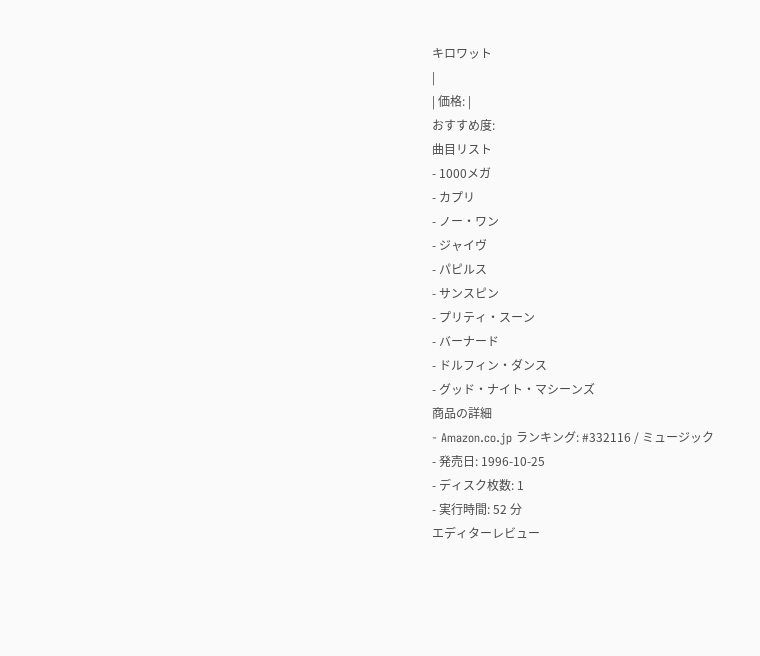キロワット
|
| 価格: |
おすすめ度:
曲目リスト
- 1000メガ
- カプリ
- ノー・ワン
- ジャイヴ
- パピルス
- サンスピン
- プリティ・スーン
- バーナード
- ドルフィン・ダンス
- グッド・ナイト・マシーンズ
商品の詳細
- Amazon.co.jp ランキング: #332116 / ミュージック
- 発売日: 1996-10-25
- ディスク枚数: 1
- 実行時間: 52 分
エディターレビュー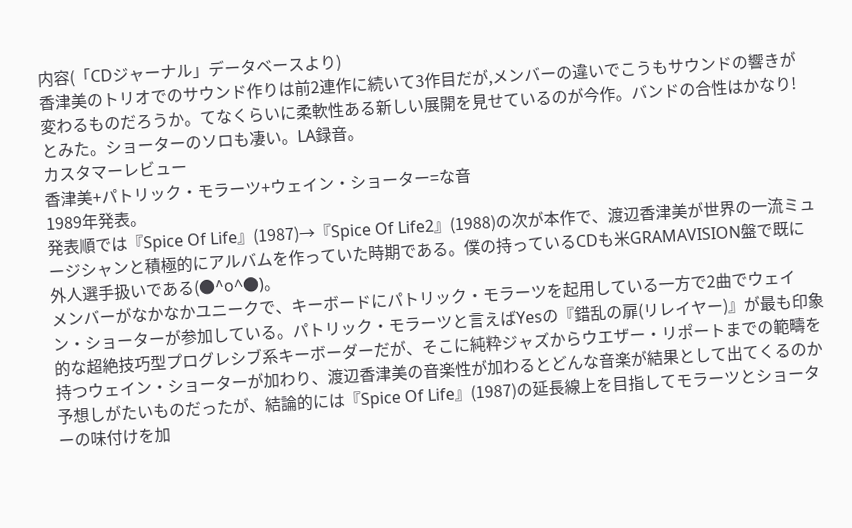内容(「CDジャーナル」データベースより)
香津美のトリオでのサウンド作りは前2連作に続いて3作目だが,メンバーの違いでこうもサウンドの響きが変わるものだろうか。てなくらいに柔軟性ある新しい展開を見せているのが今作。バンドの合性はかなり!とみた。ショーターのソロも凄い。LA録音。
カスタマーレビュー
香津美+パトリック・モラーツ+ウェイン・ショーター=な音
1989年発表。
発表順では『Spice Of Life』(1987)→『Spice Of Life2』(1988)の次が本作で、渡辺香津美が世界の一流ミュージシャンと積極的にアルバムを作っていた時期である。僕の持っているCDも米GRAMAVISION盤で既に外人選手扱いである(●^o^●)。
メンバーがなかなかユニークで、キーボードにパトリック・モラーツを起用している一方で2曲でウェイン・ショーターが参加している。パトリック・モラーツと言えばYesの『錯乱の扉(リレイヤー)』が最も印象的な超絶技巧型プログレシブ系キーボーダーだが、そこに純粋ジャズからウエザー・リポートまでの範疇を持つウェイン・ショーターが加わり、渡辺香津美の音楽性が加わるとどんな音楽が結果として出てくるのか予想しがたいものだったが、結論的には『Spice Of Life』(1987)の延長線上を目指してモラーツとショーターの味付けを加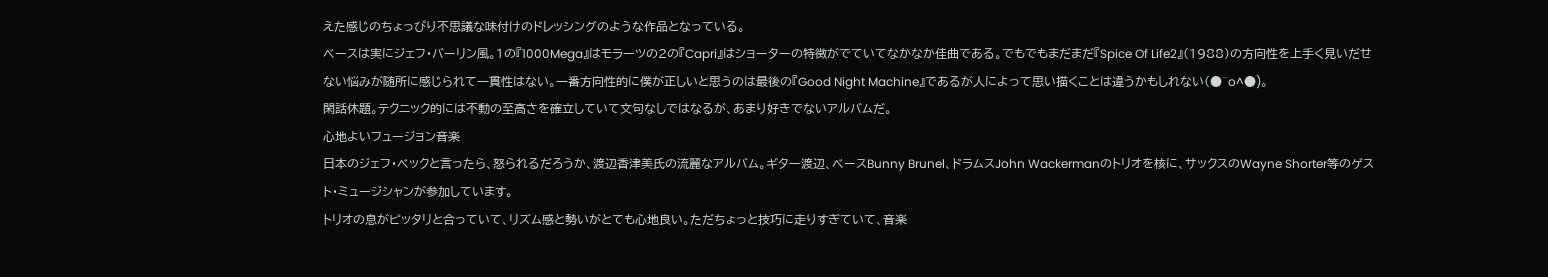えた感じのちょっぴり不思議な味付けのドレッシングのような作品となっている。
ベースは実にジェフ・バーリン風。1の『1000Mega』はモラーツの2の『Capri』はショーターの特徴がでていてなかなか佳曲である。でもでもまだまだ『Spice Of Life2』(1988)の方向性を上手く見いだせない悩みが随所に感じられて一貫性はない。一番方向性的に僕が正しいと思うのは最後の『Good Night Machine』であるが人によって思い描くことは違うかもしれない(●^o^●)。
閑話休題。テクニック的には不動の至高さを確立していて文句なしではなるが、あまり好きでないアルバムだ。
心地よいフュージョン音楽
日本のジェフ・ベックと言ったら、怒られるだろうか、渡辺香津美氏の流麗なアルバム。ギター渡辺、ベースBunny Brunel、ドラムスJohn Wackermanのトリオを核に、サックスのWayne Shorter等のゲスト・ミュージシャンが参加しています。
トリオの息がピッタリと合っていて、リズム感と勢いがとても心地良い。ただちょっと技巧に走りすぎていて、音楽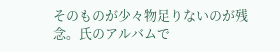そのものが少々物足りないのが残念。氏のアルバムで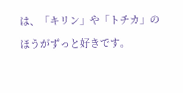は、「キリン」や「トチカ」のほうがずっと好きです。